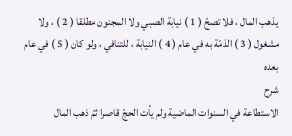يذهب المال ، فلا تصحّ ( 1 ) نيابة الصبي ولا المجنون مطلقا ( 2 ) ، ولا مشغول ( 3 ) الذمّة به في عام ( 4 ) النيابة ، للتنافي ، ولو كان ( 5 ) في عام بعده
شرح
الاستطاعة في السنوات الماضية ولم يأت الحجّ قاصرا ثمّ ذهب المال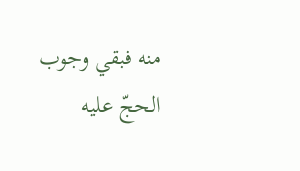منه فبقي وجوب الحجّ عليه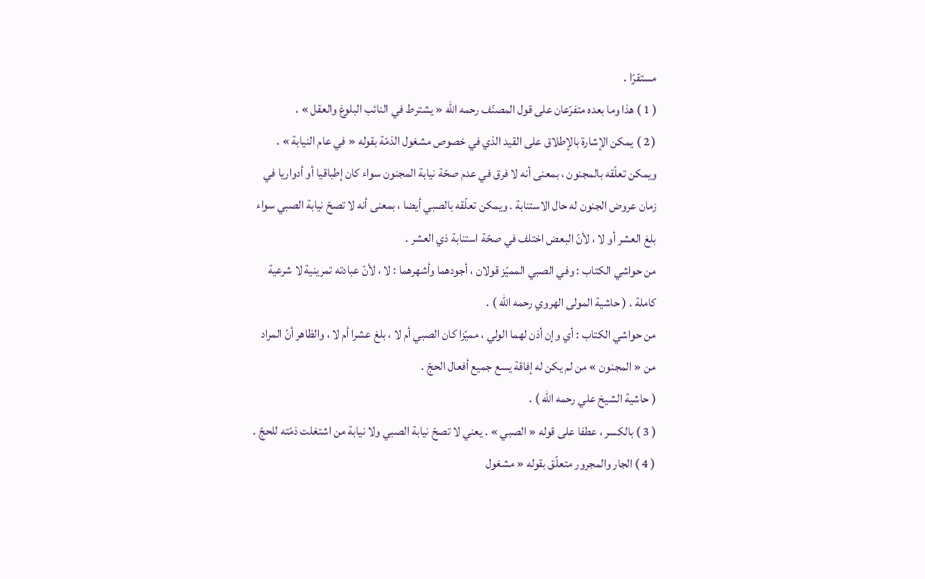مستقرّا .
( 1 ) هذا وما بعده متفرّعان على قول المصنّف رحمه اللّه « يشترط في النائب البلوغ والعقل » .
( 2 ) يمكن الإشارة بالإطلاق على القيد الذي في خصوص مشغول الذمّة بقوله « في عام النيابة » . ويمكن تعلّقه بالمجنون ، بمعنى أنه لا فرق في عدم صحّة نيابة المجنون سواء كان إطباقيا أو أدواريا في زمان عروض الجنون له حال الاستنابة . ويمكن تعلّقه بالصبي أيضا ، بمعنى أنه لا تصحّ نيابة الصبي سواء بلغ العشر أو لا ، لأنّ البعض اختلف في صحّة استنابة ذي العشر .
من حواشي الكتاب : وفي الصبي المميّز قولان ، أجودهما وأشهرهما : لا ، لأنّ عبادته تمرينية لا شرعية كاملة . ( حاشية المولى الهروي رحمه اللّه ) .
من حواشي الكتاب : أي وإن أذن لهما الولي ، مميّزا كان الصبي أم لا ، بلغ عشرا أم لا ، والظاهر أنّ المراد من « المجنون » من لم يكن له إفاقة يسع جميع أفعال الحجّ .
( حاشية الشيخ علي رحمه اللّه ) .
( 3 ) بالكسر ، عطفا على قوله « الصبي » . يعني لا تصحّ نيابة الصبي ولا نيابة من اشتغلت ذمّته للحجّ .
( 4 ) الجار والمجرور متعلّق بقوله « مشغول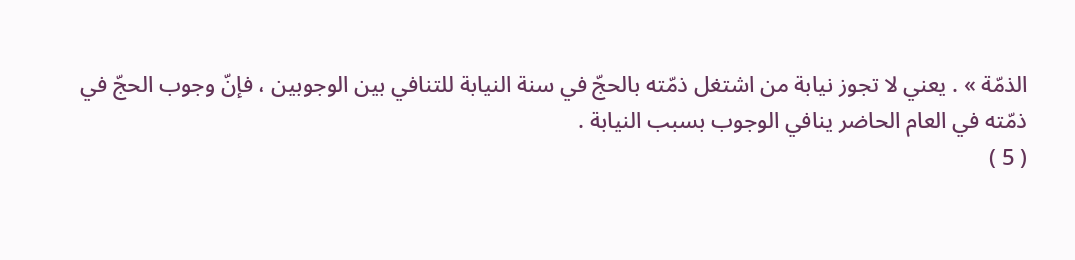الذمّة » . يعني لا تجوز نيابة من اشتغل ذمّته بالحجّ في سنة النيابة للتنافي بين الوجوبين ، فإنّ وجوب الحجّ في ذمّته في العام الحاضر ينافي الوجوب بسبب النيابة .
( 5 )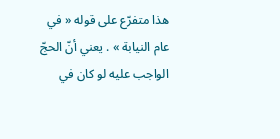هذا متفرّع على قوله « في عام النيابة » . يعني أنّ الحجّ الواجب عليه لو كان في